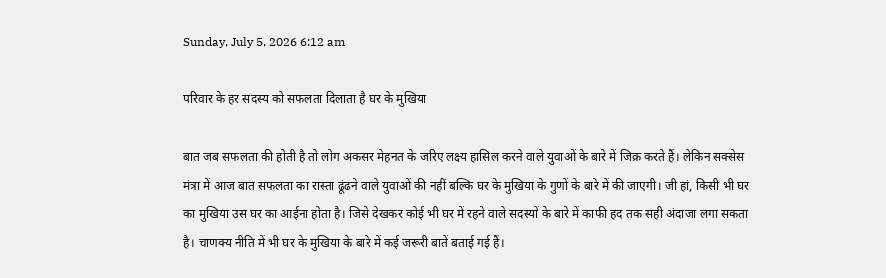Sunday, July 5, 2026 6:12 am

परिवार के हर सदस्य को सफलता दिलाता है घर के मुखिया

बात जब सफलता की होती है तो लोग अकसर मेहनत के जरिए लक्ष्य हासिल करने वाले युवाओं के बारे में जिक्र करते हैं। लेकिन सक्सेस मंत्रा में आज बात सफलता का रास्ता ढूंढने वाले युवाओं की नहीं बल्कि घर के मुखिया के गुणों के बारे में की जाएगी। जी हां, किसी भी घर का मुखिया उस घर का आईना होता है। जिसे देखकर कोई भी घर में रहने वाले सदस्यों के बारे में काफी हद तक सही अंदाजा लगा सकता है। चाणक्य नीति में भी घर के मुखिया के बारे में कई जरूरी बातें बताई गई हैं।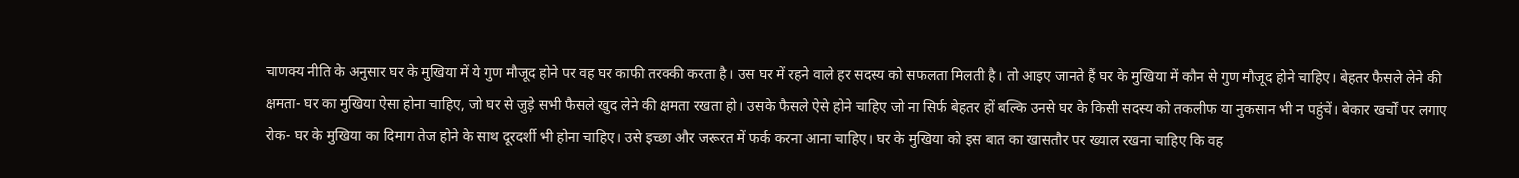चाणक्य नीति के अनुसार घर के मुखिया में ये गुण मौजूद होने पर वह घर काफी तरक्की करता है। उस घर में रहने वाले हर सदस्य को सफलता मिलती है। तो आइए जानते हैं घर के मुखिया में कौन से गुण मौजूद होने चाहिए। बेहतर फैसले लेने की क्षमता- घर का मुखिया ऐसा होना चाहिए, जो घर से जुड़े सभी फैसले खुद लेने की क्षमता रखता हो। उसके फैसले ऐसे होने चाहिए जो ना सिर्फ बेहतर हों बल्कि उनसे घर के किसी सदस्य को तकलीफ या नुकसान भी न पहुंचें। बेकार खर्चों पर लगाए रोक- घर के मुखिया का दिमाग तेज होने के साथ दूरदर्शी भी होना चाहिए। उसे इच्छा और जरूरत में फर्क करना आना चाहिए। घर के मुखिया को इस बात का खासतौर पर ख्याल रखना चाहिए कि वह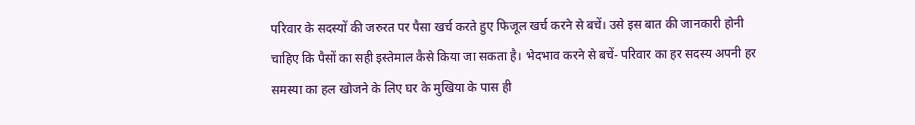परिवार के सदस्यों की जरुरत पर पैसा खर्च करते हुए फिजूल खर्च करने से बचें। उसे इस बात की जानकारी होनी चाहिए कि पैसों का सही इस्तेमाल कैसे किया जा सकता है। भेदभाव करने से बचें- परिवार का हर सदस्य अपनी हर समस्या का हल खोजने के लिए घर के मुखिया के पास ही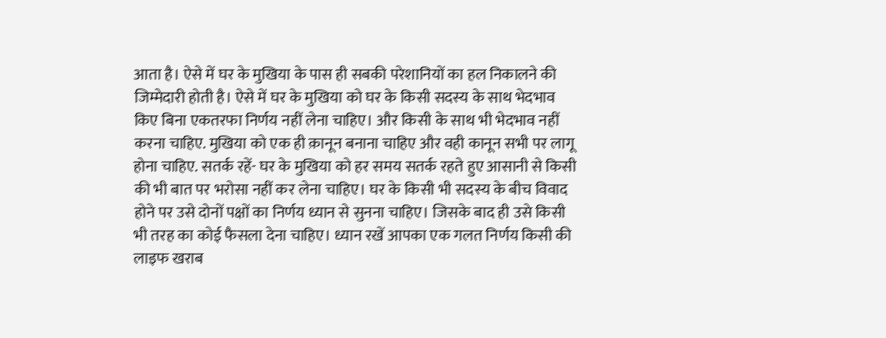आता है। ऐसे में घर के मुखिया के पास ही सबकी परेशानियों का हल निकालने की जिम्मेदारी होती है। ऐसे में घर के मुखिया को घर के किसी सदस्य के साथ भेदभाव किए बिना एकतरफा निर्णय नहीं लेना चाहिए। और किसी के साथ भी भेदभाव नहीं करना चाहिए. मुखिया को एक ही क़ानून बनाना चाहिए और वही कानून सभी पर लागू होना चाहिए. सतर्क रहें- घर के मुखिया को हर समय सतर्क रहते हुए आसानी से किसी की भी बात पर भरोसा नहीं कर लेना चाहिए। घर के किसी भी सदस्य के बीच विवाद होने पर उसे दोनों पक्षों का निर्णय ध्यान से सुनना चाहिए। जिसके बाद ही उसे किसी भी तरह का कोई फैसला देना चाहिए। ध्यान रखें आपका एक गलत निर्णय किसी की लाइफ खराब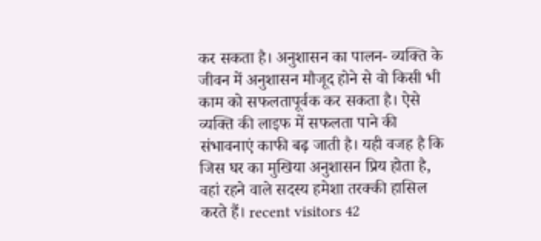कर सकता है। अनुशासन का पालन- व्यक्ति के जीवन में अनुशासन मौजूद होने से वो किसी भी काम को सफलतापूर्वक कर सकता है। ऐसे व्यक्ति की लाइफ में सफलता पाने की संभावनाएं काफी बढ़ जाती है। यही वजह है कि जिस घर का मुखिया अनुशासन प्रिय होता है, वहां रहने वाले सदस्य हमेशा तरक्की हासिल करते हैं। recent visitors 42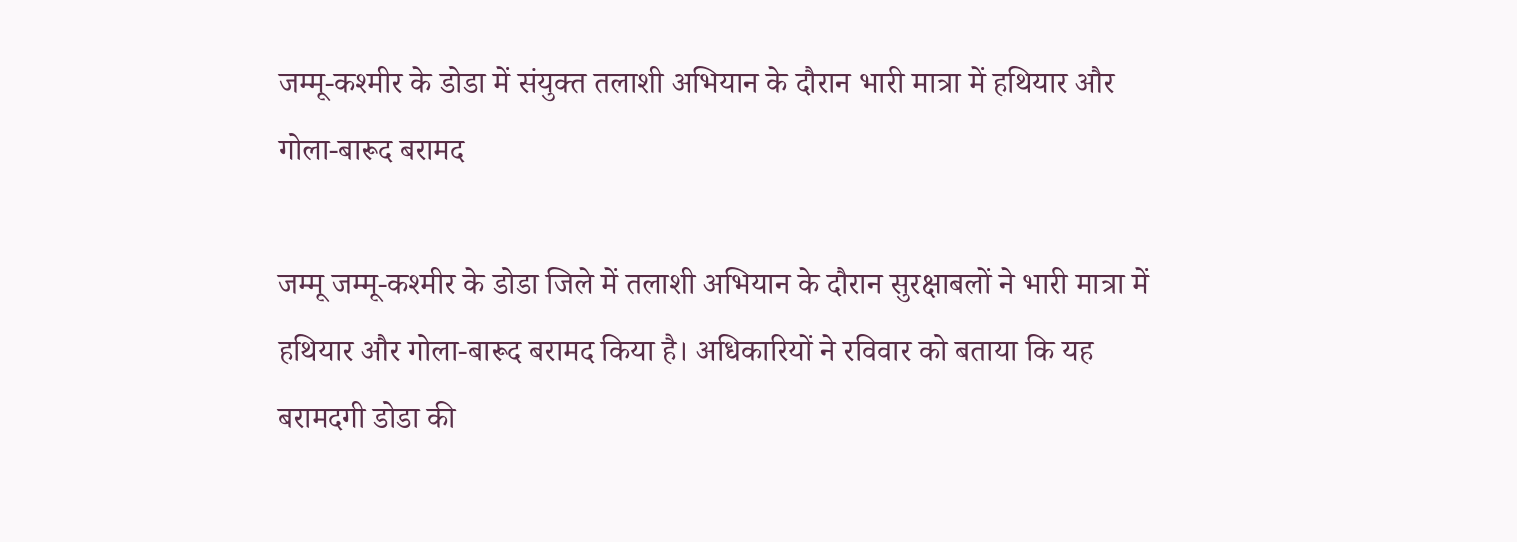जम्मू-कश्मीर के डोडा में संयुक्त तलाशी अभियान के दौरान भारी मात्रा में हथियार और गोला-बारूद बरामद

जम्मू जम्मू-कश्मीर के डोडा जिले में तलाशी अभियान के दौरान सुरक्षाबलों ने भारी मात्रा में हथियार और गोला-बारूद बरामद किया है। अधिकारियों ने रविवार को बताया कि यह बरामदगी डोडा की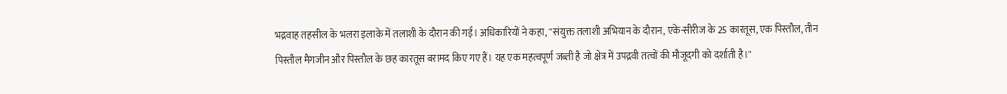भद्रवाह तहसील के भलरा इलाके में तलाशी के दौरान की गई। अधिकारियों ने कहा, "संयुक्त तलाशी अभियान के दौरान, एके-सीरीज के 25 कारतूस, एक पिस्तौल, तीन पिस्तौल मैगजीन और पिस्तौल के छह कारतूस बरामद किए गए हैं। यह एक महत्वपूर्ण जब्ती है जो क्षेत्र में उपद्रवी तत्वों की मौजूदगी को दर्शाती है।"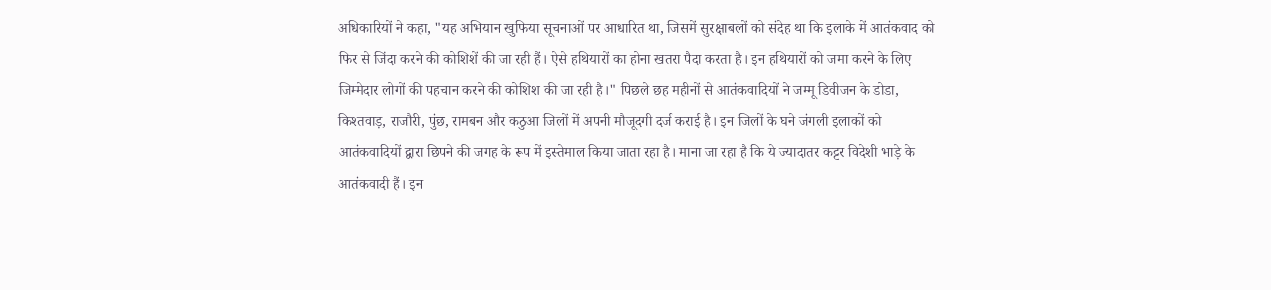अधिकारियों ने कहा, "यह अभियान खुफिया सूचनाओं पर आधारित था, जिसमें सुरक्षाबलों को संदेह था कि इलाके में आतंकवाद को फिर से जिंदा करने की कोशिशें की जा रही हैं। ऐसे हथियारों का होना खतरा पैदा करता है। इन हथियारों को जमा करने के लिए जिम्मेदार लोगों की पहचान करने की कोशिश की जा रही है।" पिछले छह महीनों से आतंकवादियों ने जम्मू डिवीजन के डोडा, किश्तवाड़, राजौरी, पुंछ, रामबन और कठुआ जिलों में अपनी मौजूदगी दर्ज कराई है। इन जिलों के घने जंगली इलाकों को आतंकवादियों द्वारा छिपने की जगह के रूप में इस्तेमाल किया जाता रहा है। माना जा रहा है कि ये ज्यादातर कट्टर विदेशी भाड़े के आतंकवादी हैं। इन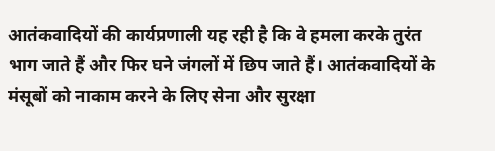आतंकवादियों की कार्यप्रणाली यह रही है कि वे हमला करके तुरंत भाग जाते हैं और फिर घने जंगलों में छिप जाते हैं। आतंकवादियों के मंसूबों को नाकाम करने के लिए सेना और सुरक्षा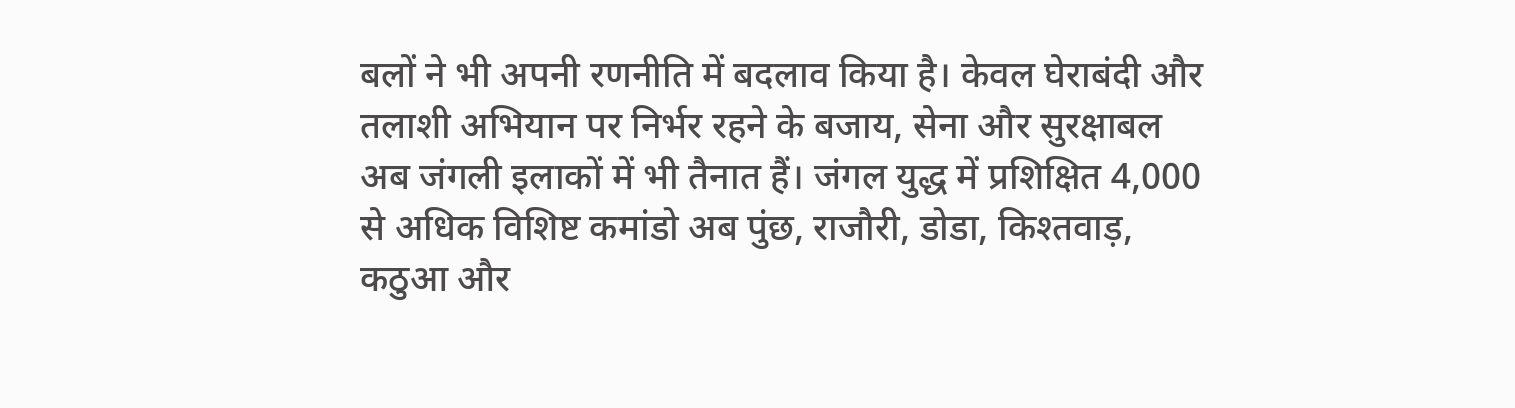बलों ने भी अपनी रणनीति में बदलाव किया है। केवल घेराबंदी और तलाशी अभियान पर निर्भर रहने के बजाय, सेना और सुरक्षाबल अब जंगली इलाकों में भी तैनात हैं। जंगल युद्ध में प्रशिक्षित 4,000 से अधिक विशिष्ट कमांडो अब पुंछ, राजौरी, डोडा, किश्तवाड़, कठुआ और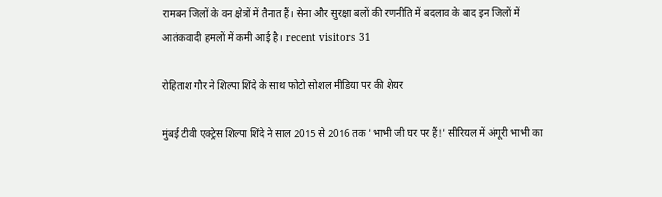रामबन जिलों के वन क्षेत्रों में तैनात हैं। सेना और सुरक्षा बलों की रणनीति में बदलाव के बाद इन जिलों में आतंकवादी हमलों में कमी आई है। recent visitors 31

रोहिताश गौर ने शिल्पा शिंदे के साथ फोटो सोशल मीडिया पर की शेयर

मुंबई टीवी एक्ट्रेस शिल्पा शिंदे ने साल 2015 से 2016 तक 'भाभी जी घर पर हैं!' सीरियल में अंगूरी भाभी का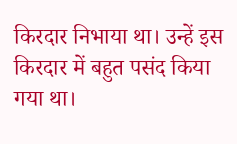किरदार निभाया था। उन्हें इस किरदार में बहुत पसंद किया गया था।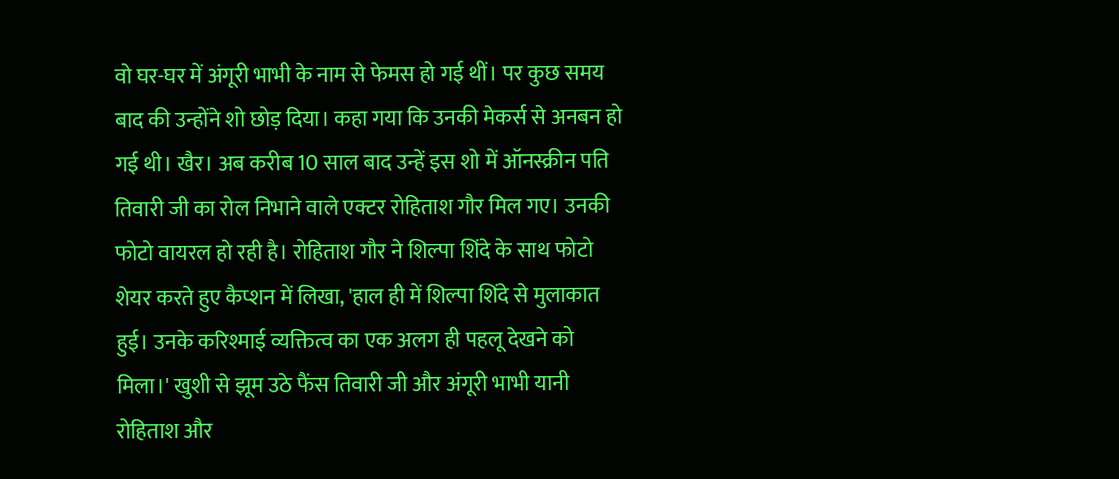वो घर-घर में अंगूरी भाभी के नाम से फेमस हो गई थीं। पर कुछ समय बाद की उन्होंने शो छोड़ दिया। कहा गया कि उनकी मेकर्स से अनबन हो गई थी। खैर। अब करीब 10 साल बाद उन्हें इस शो में ऑनस्क्रीन पति तिवारी जी का रोल निभाने वाले एक्टर रोहिताश गौर मिल गए। उनकी फोटो वायरल हो रही है। रोहिताश गौर ने शिल्पा शिंदे के साथ फोटो शेयर करते हुए कैप्शन में लिखा, 'हाल ही में शिल्पा शिंदे से मुलाकात हुई। उनके करिश्माई व्यक्तित्व का एक अलग ही पहलू देखने को मिला।' खुशी से झूम उठे फैंस तिवारी जी और अंगूरी भाभी यानी रोहिताश और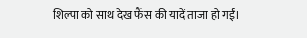शिल्पा को साथ देख फैंस की यादें ताजा हो गईं।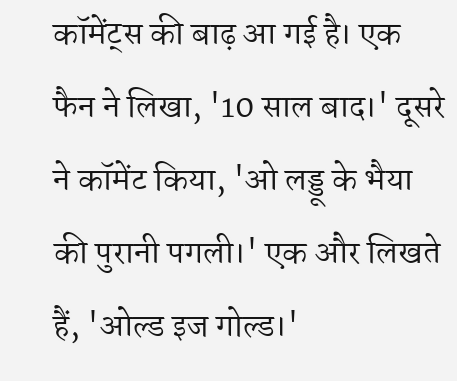कॉमेंट्स की बाढ़ आ गई है। एक फैन ने लिखा, '10 साल बाद।' दूसरे ने कॉमेंट किया, 'ओ लड्डू के भैया की पुरानी पगली।' एक और लिखते हैं, 'ओल्ड इज गोल्ड।'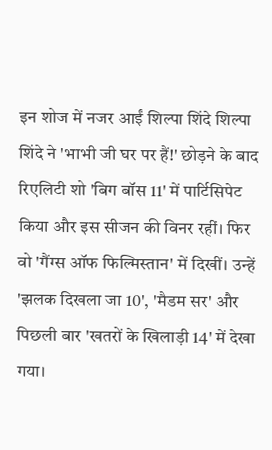इन शोज में नजर आईं शिल्पा शिंदे शिल्पा शिंदे ने 'भाभी जी घर पर हैं!' छोड़ने के बाद रिएलिटी शो 'बिग बॉस 11' में पार्टिसिपेट किया और इस सीजन की विनर रहीं। फिर वो 'गैंग्स ऑफ फिल्मिस्तान' में दिखीं। उन्हें 'झलक दिखला जा 10', 'मैडम सर' और पिछली बार 'खतरों के खिलाड़ी 14' में देखा गया।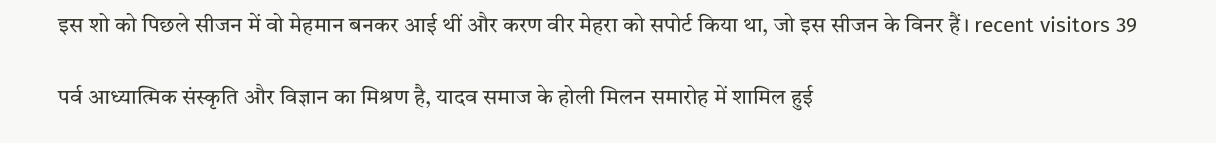इस शो को पिछले सीजन में वो मेहमान बनकर आई थीं और करण वीर मेहरा को सपोर्ट किया था, जो इस सीजन के विनर हैं। recent visitors 39

पर्व आध्यात्मिक संस्कृति और विज्ञान का मिश्रण है, यादव समाज के होली मिलन समारोह में शामिल हुई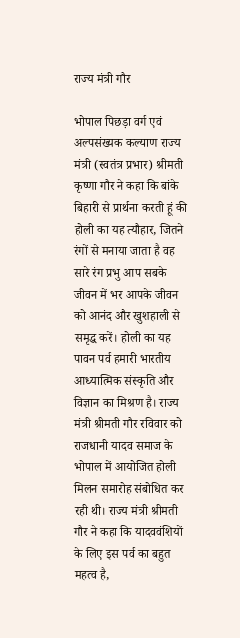राज्य मंत्री गौर

भोपाल पिछड़ा वर्ग एवं अल्पसंख्यक कल्याण राज्य मंत्री (स्वतंत्र प्रभार) श्रीमती कृष्णा गौर ने कहा कि बांके बिहारी से प्रार्थना करती हूं की होली का यह त्यौहार, जितने रंगों से मनाया जाता है वह सारे रंग प्रभु आप सबके जीवन में भर आपके जीवन को आनंद और खुशहाली से समृद्ध करें। होली का यह पावन पर्व हमारी भारतीय आध्यात्मिक संस्कृति और विज्ञान का मिश्रण है। राज्य मंत्री श्रीमती गौर रविवार को राजधानी यादव समाज के भोपाल में आयोजित होली मिलन समारोह संबोधित कर रही थी। राज्य मंत्री श्रीमती गौर ने कहा कि यादववंशियों के लिए इस पर्व का बहुत महत्व है,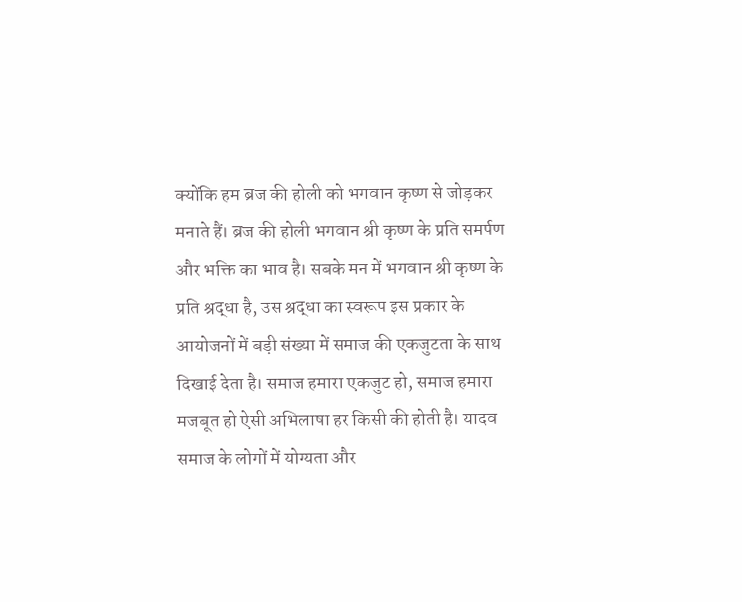क्योंकि हम ब्रज की होली को भगवान कृष्ण से जोड़कर मनाते हैं। ब्रज की होली भगवान श्री कृष्ण के प्रति समर्पण और भक्ति का भाव है। सबके मन में भगवान श्री कृष्ण के प्रति श्रद्धा है, उस श्रद्धा का स्वरूप इस प्रकार के आयोजनों में बड़ी संख्या में समाज की एकजुटता के साथ दिखाई देता है। समाज हमारा एकजुट हो, समाज हमारा मजबूत हो ऐसी अभिलाषा हर किसी की होती है। यादव समाज के लोगों में योग्यता और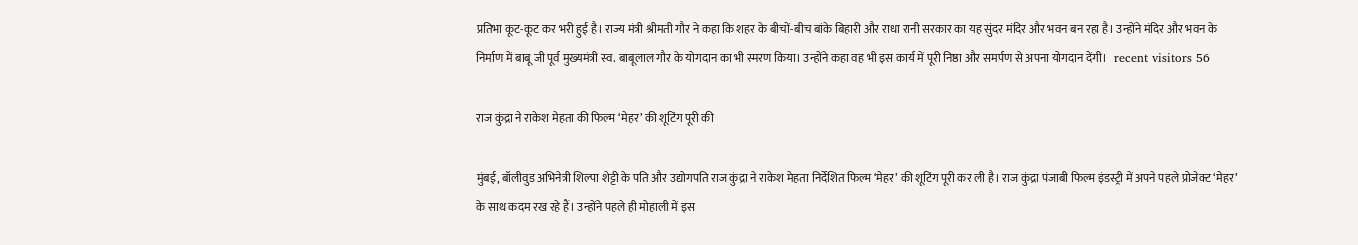प्रतिभा कूट-कूट कर भरी हुई है। राज्य मंत्री श्रीमती गौर ने कहा कि शहर के बीचों-बीच बांके बिहारी और राधा रानी सरकार का यह सुंदर मंदिर और भवन बन रहा है। उन्होंने मंदिर और भवन के निर्माण में बाबू जी पूर्व मुख्यमंत्री स्व. बाबूलाल गौर के योगदान का भी स्मरण किया। उन्होंने कहा वह भी इस कार्य में पूरी निष्ठा और समर्पण से अपना योगदान देंगी।   recent visitors 56

राज कुंद्रा ने राकेश मेहता की फिल्म ‘मेहर’ की शूटिंग पूरी की

मुंबई, बॉलीवुड अभिनेत्री शिल्पा शेट्टी के पति और उद्योगपति राज कुंद्रा ने राकेश मेहता निर्देशित फिल्म ‘मेहर’ की शूटिंग पूरी कर ली है। राज कुंद्रा पंजाबी फिल्म इंडस्ट्री में अपने पहले प्रोजेक्ट ‘मेहर’ के साथ कदम रख रहे हैं। उन्होंने पहले ही मोहाली में इस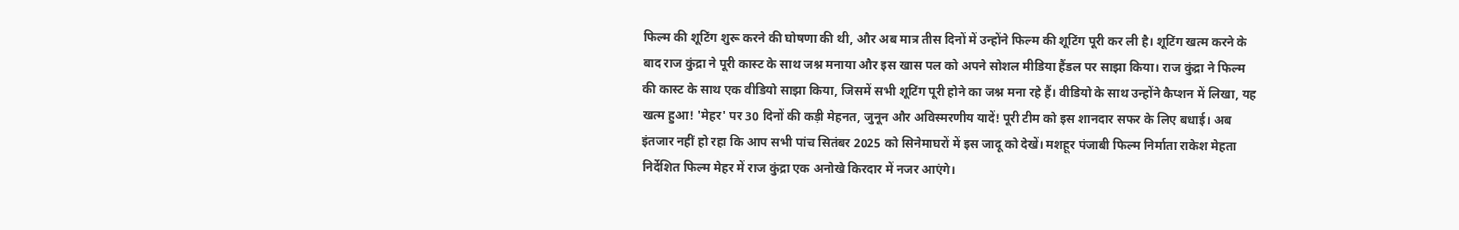फिल्म की शूटिंग शुरू करने की घोषणा की थी, और अब मात्र तीस दिनों में उन्होंने फिल्म की शूटिंग पूरी कर ली है। शूटिंग खत्म करने के बाद राज कुंद्रा ने पूरी कास्ट के साथ जश्न मनाया और इस खास पल को अपने सोशल मीडिया हैंडल पर साझा किया। राज कुंद्रा ने फिल्म की कास्ट के साथ एक वीडियो साझा किया, जिसमें सभी शूटिंग पूरी होने का जश्न मना रहे हैं। वीडियो के साथ उन्होंने कैप्शन में लिखा, यह खत्म हुआ! 'मेहर' पर 30 दिनों की कड़ी मेहनत, जुनून और अविस्मरणीय यादें! पूरी टीम को इस शानदार सफर के लिए बधाई। अब इंतजार नहीं हो रहा कि आप सभी पांच सितंबर 2025 को सिनेमाघरों में इस जादू को देखें। मशहूर पंजाबी फिल्म निर्माता राकेश मेहता निर्देशित फिल्म मेहर में राज कुंद्रा एक अनोखे किरदार में नजर आएंगे।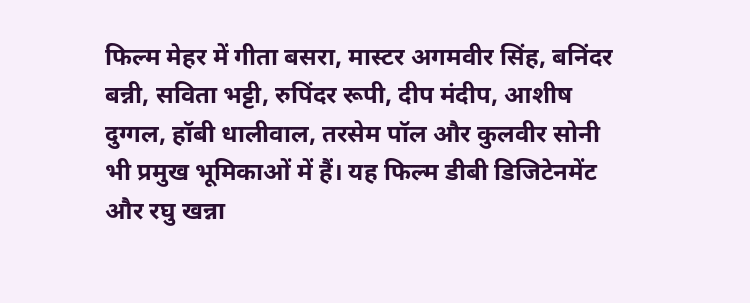फिल्म मेहर में गीता बसरा, मास्टर अगमवीर सिंह, बनिंदर बन्नी, सविता भट्टी, रुपिंदर रूपी, दीप मंदीप, आशीष दुग्गल, हॉबी धालीवाल, तरसेम पॉल और कुलवीर सोनी भी प्रमुख भूमिकाओं में हैं। यह फिल्म डीबी डिजिटेनमेंट और रघु खन्ना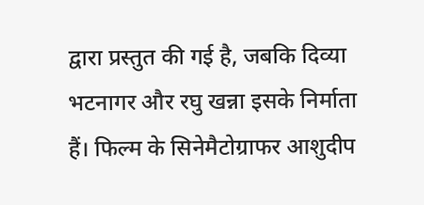द्वारा प्रस्तुत की गई है, जबकि दिव्या भटनागर और रघु खन्ना इसके निर्माता हैं। फिल्म के सिनेमैटोग्राफर आशुदीप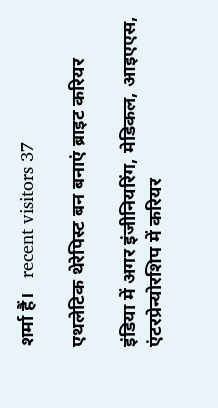शर्मा हैं।   recent visitors 37

एथलेटिक थेरेपिस्ट बन बनाएं ब्राइट करियर

इंडिया में अगर इंजीनियरिंग, मेडिकल, आइएएस, एंटरप्रेन्योरशिप में करियर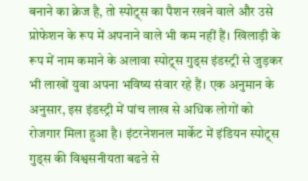बनाने का क्रेज है, तो स्पोट्र्स का पैशन रखने वाले और उसे प्रोफेशन के रूप में अपनाने वाले भी कम नहीं हैं। खिलाड़ी के रूप में नाम कमाने के अलावा स्पोट्र्स गुड्स इंडस्ट्री से जुड़कर भी लाखों युवा अपना भविष्य संवार रहे हैं। एक अनुमान के अनुसार, इस इंडस्ट्री में पांच लाख से अधिक लोगों को रोजगार मिला हुआ है। इंटरनेशनल मार्केट में इंडियन स्पोट्र्स गुड्स की विश्वसनीयता बढऩे से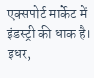एक्सपोर्ट मार्केट में इंडस्ट्री की धाक है। इधर,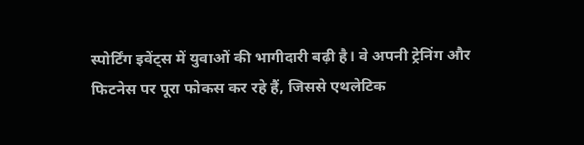स्पोर्टिंग इवेंट्स में युवाओं की भागीदारी बढ़ी है। वे अपनी ट्रेनिंग और फिटनेस पर पूरा फोकस कर रहे हैं, जिससे एथलेटिक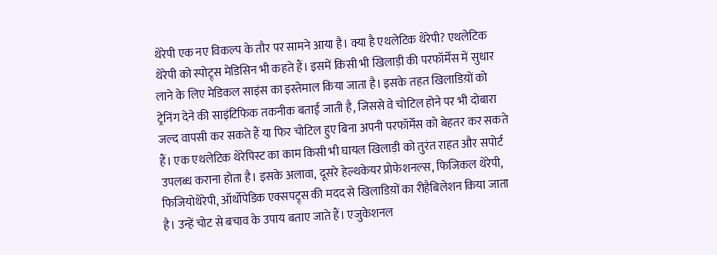थेरेपी एक नए विकल्प के तौर पर सामने आया है। क्या है एथलेटिक थेरेपी? एथलेटिक थेरेपी को स्पोट्र्स मेडिसिन भी कहते हैं। इसमें किसी भी खिलाड़ी की परफॉर्मेंस में सुधार लाने के लिए मेडिकल साइंस का इस्तेमाल किया जाता है। इसके तहत खिलाडिय़ों को ट्रेनिंग देने की साइंटिफिक तकनीक बताई जाती है, जिससे वे चोटिल होने पर भी दोबारा जल्द वापसी कर सकते हैं या फिर चोटिल हुए बिना अपनी परफॉर्मेंस को बेहतर कर सकते हैं। एक एथलेटिक थेरेपिस्ट का काम किसी भी घायल खिलाड़ी को तुरंत राहत और सपोर्ट उपलब्ध कराना होता है। इसके अलावा, दूसरे हेल्थकेयर प्रोफेशनल्स, फिजिकल थेरेपी, फिजियोथेरेपी, ऑर्थोपेडिक एक्सपट्र्स की मदद से खिलाडिय़ों का रीहैबिलेशन किया जाता है। उन्हें चोट से बचाव के उपाय बताए जाते हैं। एजुकेशनल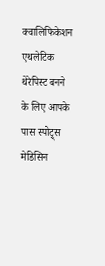क्वालिफिकेशन एथलेटिक थेरेपिस्ट बनने के लिए आपके पास स्पोट्र्स मेडिसिन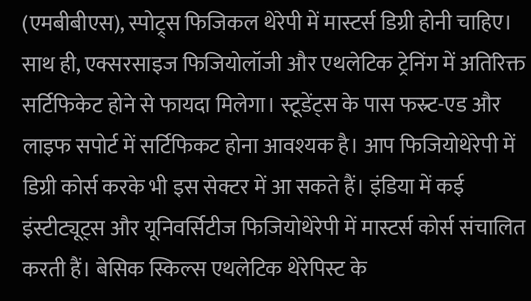(एमबीबीएस), स्पोट्र्स फिजिकल थेरेपी में मास्टर्स डिग्री होनी चाहिए। साथ ही, एक्सरसाइज फिजियोलॉजी और एथलेटिक ट्रेनिंग में अतिरिक्त सर्टिफिकेट होने से फायदा मिलेगा। स्टूडेंट्स के पास फस्र्ट-एड और लाइफ सपोर्ट में सर्टिफिकट होना आवश्यक है। आप फिजियोथेरेपी में डिग्री कोर्स करके भी इस सेक्टर में आ सकते हैं। इंडिया में कई इंस्टीट्यूट्स और यूनिवर्सिटीज फिजियोथेरेपी में मास्टर्स कोर्स संचालित करती हैं। बेसिक स्किल्स एथलेटिक थेरेपिस्ट के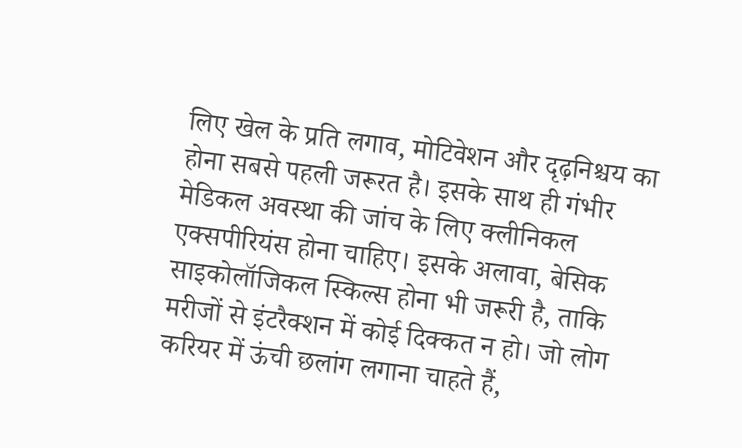लिए खेल के प्रति लगाव, मोटिवेशन और दृढ़निश्चय का होना सबसे पहली जरूरत है। इसके साथ ही गंभीर मेडिकल अवस्था की जांच के लिए क्लीनिकल एक्सपीरियंस होना चाहिए। इसके अलावा, बेसिक साइकोलॉजिकल स्किल्स होना भी जरूरी है, ताकि मरीजों से इंटरैक्शन में कोई दिक्कत न हो। जो लोग करियर में ऊंची छलांग लगाना चाहते हैं,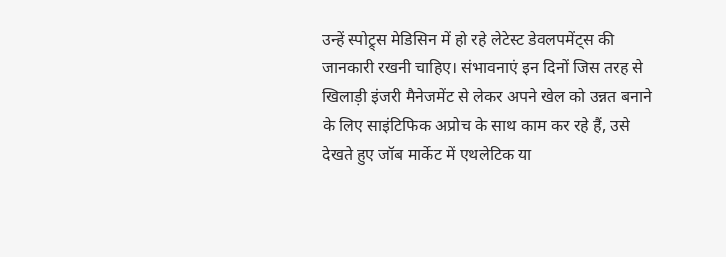उन्हें स्पोट्र्स मेडिसिन में हो रहे लेटेस्ट डेवलपमेंट्स की जानकारी रखनी चाहिए। संभावनाएं इन दिनों जिस तरह से खिलाड़ी इंजरी मैनेजमेंट से लेकर अपने खेल को उन्नत बनाने के लिए साइंटिफिक अप्रोच के साथ काम कर रहे हैं, उसे देखते हुए जॉब मार्केट में एथलेटिक या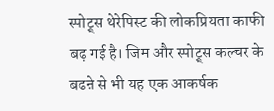स्पोट्र्स थेरेपिस्ट की लोकप्रियता काफी बढ़ गई है। जिम और स्पोट्र्स कल्चर के बढऩे से भी यह एक आकर्षक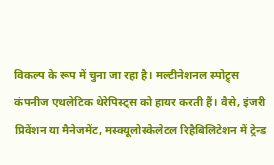विकल्प के रूप में चुना जा रहा है। मल्टीनेशनल स्पोट्र्स कंपनीज एथलेटिक थेरेपिस्ट्स को हायर करती हैं। वैसे, इंजरी प्रिवेंशन या मैनेजमेंट, मस्क्यूलोस्केलेटल रिहैबिलिटेशन में ट्रेन्ड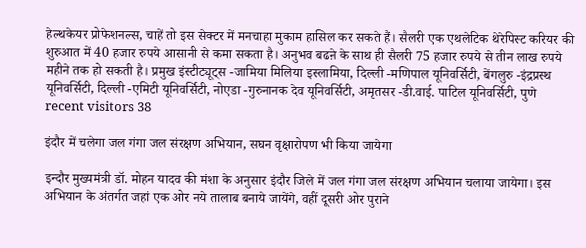हेल्थकेयर प्रोफेशनल्स, चाहें तो इस सेक्टर में मनचाहा मुकाम हासिल कर सकते हैं। सैलरी एक एथलेटिक थेरेपिस्ट करियर की शुरुआत में 40 हजार रुपये आसानी से कमा सकता है। अनुभव बढऩे के साथ ही सैलरी 75 हजार रुपये से तीन लाख रुपये महीने तक हो सकती है। प्रमुख इंस्टीट्यूट्स -जामिया मिलिया इस्लामिया, दिल्ली -मणिपाल यूनिवर्सिटी, बेंगलुरु -इंद्रप्रस्थ यूनिवर्सिटी, दिल्ली -एमिटी यूनिवर्सिटी, नोएडा -गुरुनानक देव यूनिवर्सिटी, अमृतसर -डी.वाई. पाटिल यूनिवर्सिटी, पुणे   recent visitors 38

इंदौर में चलेगा जल गंगा जल संरक्षण अभियान, सघन वृक्षारोपण भी किया जायेगा

इन्दौर मुख्यमंत्री डॉ. मोहन यादव की मंशा के अनुसार इंदौर जिले में जल गंगा जल संरक्षण अभियान चलाया जायेगा। इस अभियान के अंतर्गत जहां एक ओर नये तालाब बनाये जायेंगे, वहीं दूसरी ओर पुराने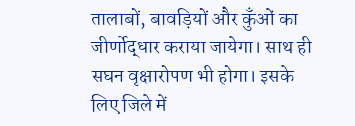तालाबों, बावड़ियों और कुँओं का जीर्णोद्धार कराया जायेगा। साथ ही सघन वृक्षारोपण भी होगा। इसके लिए जिले में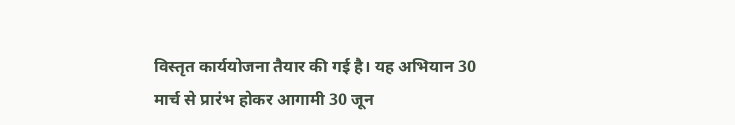विस्तृत कार्ययोजना तैयार की गई है। यह अभियान 30 मार्च से प्रारंभ होकर आगामी 30 जून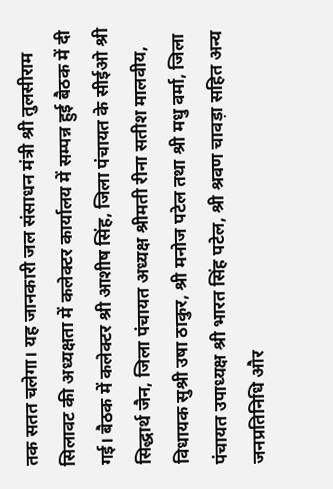तक सतत चलेगा। यह जानकारी जल संसाधन मंत्री श्री तुलसीराम सिलावट की अध्यक्षता में कलेक्टर कार्यालय में सम्पन्न हुई बैठक में दी गई। बैठक में कलेक्टर श्री आशीष सिंह, जिला पंचायत के सीईओ श्री सिद्धार्थ जैन, जिला पंचायत अध्यक्ष श्रीमती रीना सतीश मालवीय, विधायक सुश्री उषा ठाकुर, श्री मनोज पटेल तथा श्री मधु वर्मा, जिला पंचायत उपाध्यक्ष श्री भारत सिंह पटेल, श्री श्रवण चावड़ा सहित अन्य जनप्रतिनिधि और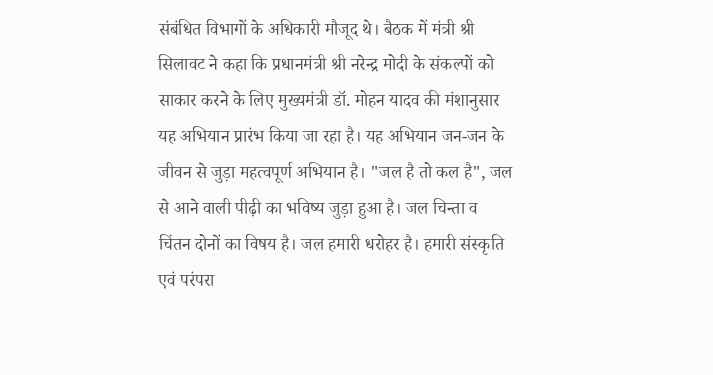संबंधित विभागों के अधिकारी मौजूद थे। बैठक में मंत्री श्री सिलावट ने कहा कि प्रधानमंत्री श्री नरेन्द्र मोदी के संकल्पों को साकार करने के लिए मुख्यमंत्री डॉ. मोहन यादव की मंशानुसार यह अभियान प्रारंभ किया जा रहा है। यह अभियान जन-जन के जीवन से जुड़ा महत्वपूर्ण अभियान है। "जल है तो कल है", जल से आने वाली ‍पीढ़ी का भविष्य जुड़ा हुआ है। जल चिन्ता व चिंतन दोनों का विषय है। जल हमारी धरोहर है। हमारी संस्कृति एवं परंपरा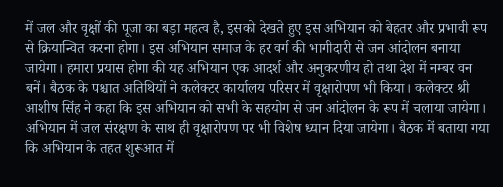में जल और वृक्षों की पूजा का बड़ा महत्व है, इसको देखते हुए इस अभियान को बेहतर और प्रभावी रूप से क्रियान्वित करना होगा। इस अभियान समाज के हर वर्ग की भागीदारी से जन आंदोलन बनाया जायेगा। हमारा प्रयास होगा की यह अभियान एक आदर्श और अनुकरणीय हो तथा देश में नम्बर वन बनें। बैठक के पश्चात अतिथियों ने कलेक्टर कार्यालय परिसर में वृक्षारोपण भी किया। कलेक्टर श्री आशीष सिंह ने कहा कि इस अभियान को सभी के सहयोग से जन आंदोलन के रूप में चलाया जायेगा। अभियान में जल संरक्षण के साथ ही वृक्षारोपण पर भी विशेष ध्यान दिया जायेगा। बैठक में बताया गया कि अभियान के तहत शुरूआत में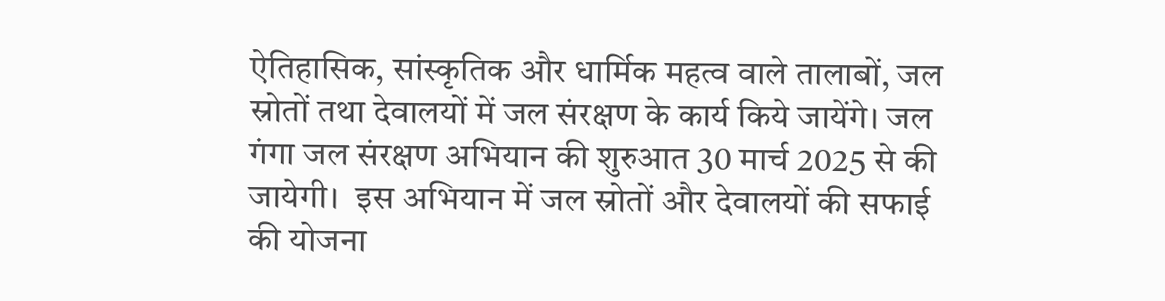ऐतिहासिक, सांस्कृतिक और धार्मिक महत्व वाले तालाबों, जल स्रोतों तथा देवालयों में जल संरक्षण के कार्य किये जायेंगे। जल गंगा जल संरक्षण अभियान की शुरुआत 30 मार्च 2025 से की जायेगी।  इस अभियान में जल स्रोतों और देवालयों की सफाई की योजना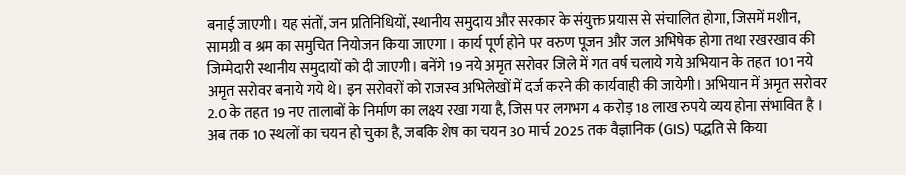बनाई जाएगी। यह संतों, जन प्रतिनिधियों, स्थानीय समुदाय और सरकार के संयुक्त प्रयास से संचालित होगा, जिसमें मशीन, सामग्री व श्रम का समुचित नियोजन किया जाएगा । कार्य पूर्ण होने पर वरुण पूजन और जल अभिषेक होगा तथा रखरखाव की जिम्मेदारी स्थानीय समुदायों को दी जाएगी। बनेंगे 19 नये अमृत सरोवर जिले में गत वर्ष चलाये गये अभियान के तहत 101 नये अमृत सरोवर बनाये गये थे। इन सरोवरों को राजस्व अभिलेखों में दर्ज करने की कार्यवाही की जायेगी। अभियान में अमृत सरोवर 2.0 के तहत 19 नए तालाबों के निर्माण का लक्ष्य रखा गया है, जिस पर लगभग 4 करोड़ 18 लाख रुपये व्यय होना संभावित है । अब तक 10 स्थलों का चयन हो चुका है, जबकि शेष का चयन 30 मार्च 2025 तक वैज्ञानिक (GIS) पद्धति से किया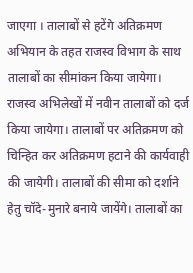जाएगा । तालाबों से हटेंगे अतिक्रमण अभियान के तहत राजस्व विभाग के साथ तालाबों का सीमांकन किया जायेगा। राजस्व अभिलेखों में नवीन तालाबों को दर्ज किया जायेगा। तालाबों पर अतिक्रमण को चिन्हित कर अतिक्रमण हटाने की कार्यवाही की जायेगी। तालाबों की सीमा को दर्शाने हेतु चॉदे-मुनारे बनाये जायेंगे। तालाबों का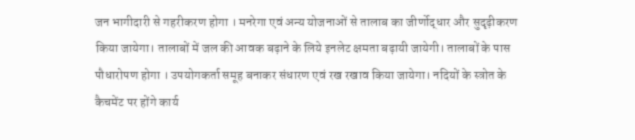जन भागीदारी से गहरीकरण होगा । मनरेगा एवं अन्य योजनाओं से तालाब का जीर्णोद्धार और सुदृढ़ीकरण किया जायेगा। तालाबों में जल की आवक बढ़ाने के लिये इनलेट क्षमता बढ़ायी जायेगी। तालाबों के पास पौधारोपण होगा । उपयोगकर्ता समूह बनाकर संधारण एवं रख रखाव किया जायेगा। नदियों के स्त्रोत के कैचमेंट पर होंगे कार्य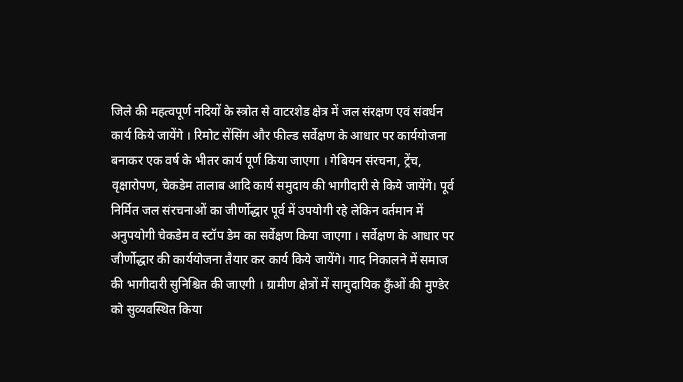जिले की महत्वपूर्ण नदियों के स्त्रोत से वाटरशेड क्षेत्र में जल संरक्षण एवं संवर्धन कार्य किये जायेंगे । रिमोट सेंसिंग और फील्ड सर्वेक्षण के आधार पर कार्ययोजना बनाकर एक वर्ष के भीतर कार्य पूर्ण किया जाएगा । गेबियन संरचना, ट्रेंच, वृक्षारोपण, चेकडेम तालाब आदि कार्य समुदाय की भागीदारी से किये जायेंगे। पूर्व निर्मित जल संरचनाओं का जीर्णोद्धार पूर्व में उपयोगी रहे लेकिन वर्तमान में अनुपयोगी चेकडेम व स्टॉप डेम का सर्वेक्षण किया जाएगा । सर्वेक्षण के आधार पर जीर्णोद्धार की कार्ययोजना तैयार कर कार्य किये जायेंगे। गाद निकालने में समाज की भागीदारी सुनिश्चित की जाएगी । ग्रामीण क्षेत्रों में सामुदायिक कुँओं की मुण्डेर को सुव्यवस्थित किया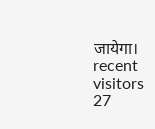जायेगा। recent visitors 27